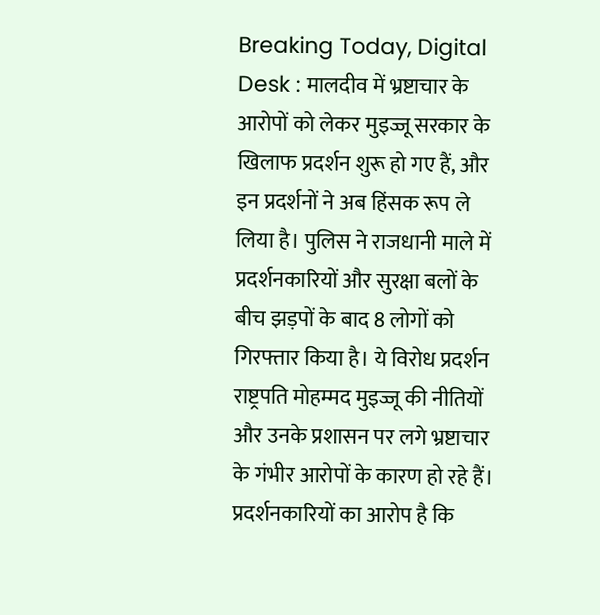Breaking Today, Digital Desk : मालदीव में भ्रष्टाचार के आरोपों को लेकर मुइज्जू सरकार के खिलाफ प्रदर्शन शुरू हो गए हैं, और इन प्रदर्शनों ने अब हिंसक रूप ले लिया है। पुलिस ने राजधानी माले में प्रदर्शनकारियों और सुरक्षा बलों के बीच झड़पों के बाद 8 लोगों को गिरफ्तार किया है। ये विरोध प्रदर्शन राष्ट्रपति मोहम्मद मुइज्जू की नीतियों और उनके प्रशासन पर लगे भ्रष्टाचार के गंभीर आरोपों के कारण हो रहे हैं।
प्रदर्शनकारियों का आरोप है कि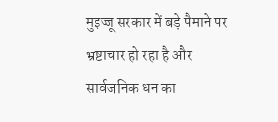मुइज्जू सरकार में बड़े पैमाने पर भ्रष्टाचार हो रहा है और सार्वजनिक धन का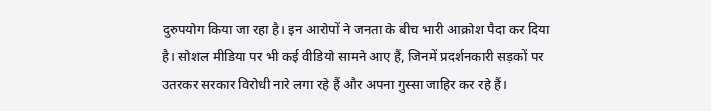दुरुपयोग किया जा रहा है। इन आरोपों ने जनता के बीच भारी आक्रोश पैदा कर दिया है। सोशल मीडिया पर भी कई वीडियो सामने आए हैं, जिनमें प्रदर्शनकारी सड़कों पर उतरकर सरकार विरोधी नारे लगा रहे हैं और अपना गुस्सा जाहिर कर रहे हैं।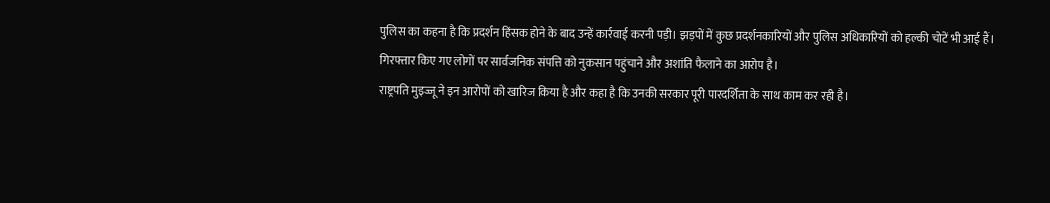पुलिस का कहना है कि प्रदर्शन हिंसक होने के बाद उन्हें कार्रवाई करनी पड़ी। झड़पों में कुछ प्रदर्शनकारियों और पुलिस अधिकारियों को हल्की चोटें भी आई हैं। गिरफ्तार किए गए लोगों पर सार्वजनिक संपत्ति को नुकसान पहुंचाने और अशांति फैलाने का आरोप है।
राष्ट्रपति मुइज्जू ने इन आरोपों को खारिज किया है और कहा है कि उनकी सरकार पूरी पारदर्शिता के साथ काम कर रही है।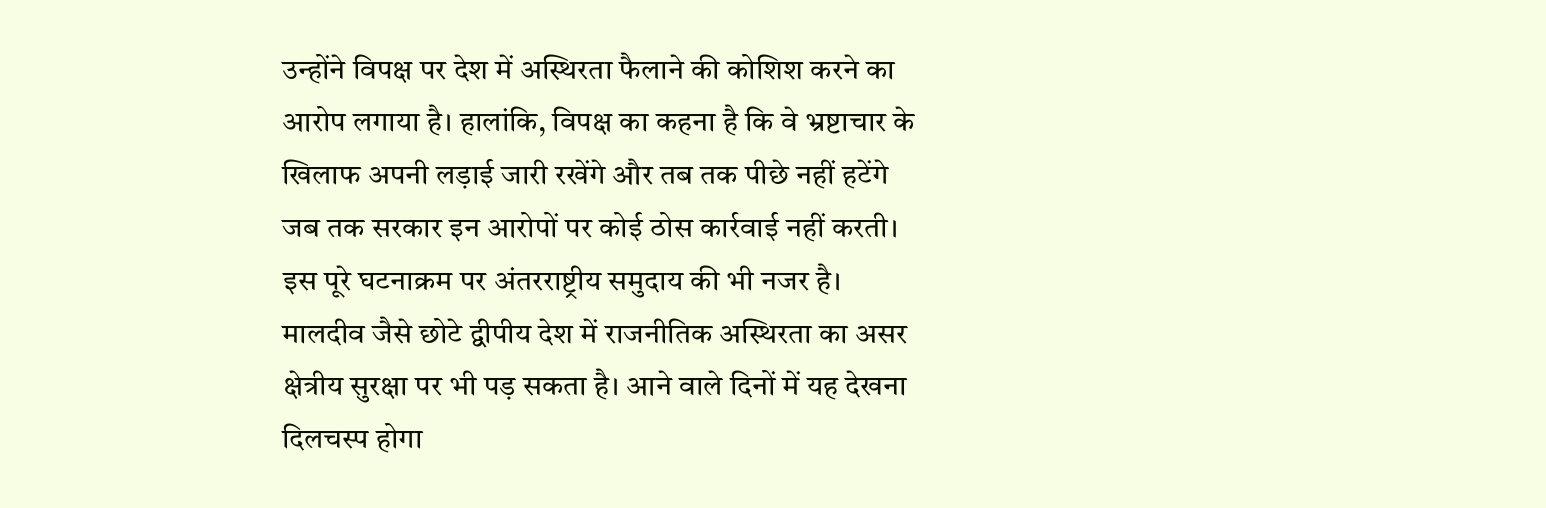उन्होंने विपक्ष पर देश में अस्थिरता फैलाने की कोशिश करने का आरोप लगाया है। हालांकि, विपक्ष का कहना है कि वे भ्रष्टाचार के खिलाफ अपनी लड़ाई जारी रखेंगे और तब तक पीछे नहीं हटेंगे जब तक सरकार इन आरोपों पर कोई ठोस कार्रवाई नहीं करती।
इस पूरे घटनाक्रम पर अंतरराष्ट्रीय समुदाय की भी नजर है। मालदीव जैसे छोटे द्वीपीय देश में राजनीतिक अस्थिरता का असर क्षेत्रीय सुरक्षा पर भी पड़ सकता है। आने वाले दिनों में यह देखना दिलचस्प होगा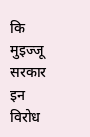कि मुइज्जू सरकार इन विरोध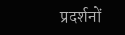प्रदर्शनों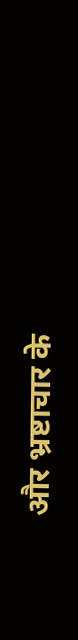और भ्रष्टाचार के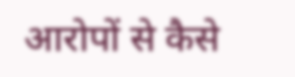आरोपों से कैसे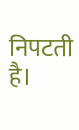निपटती है।